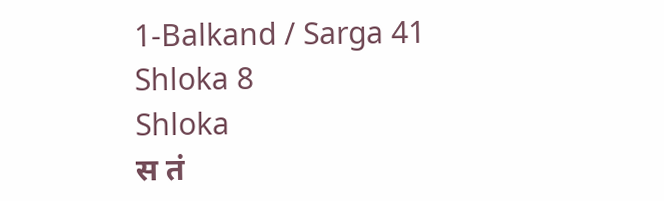1-Balkand / Sarga 41
Shloka 8
Shloka
स तं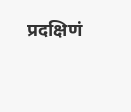प्रदक्षिणं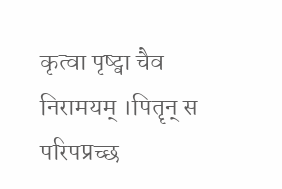कृत्वा पृष्ट्वा चैव निरामयम् ।पितॄन् स परिपप्रच्छ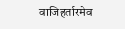वाजिहर्तारमेव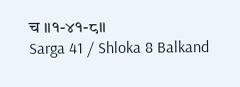च ॥१-४१-८॥
Sarga 41 / Shloka 8 Balkand